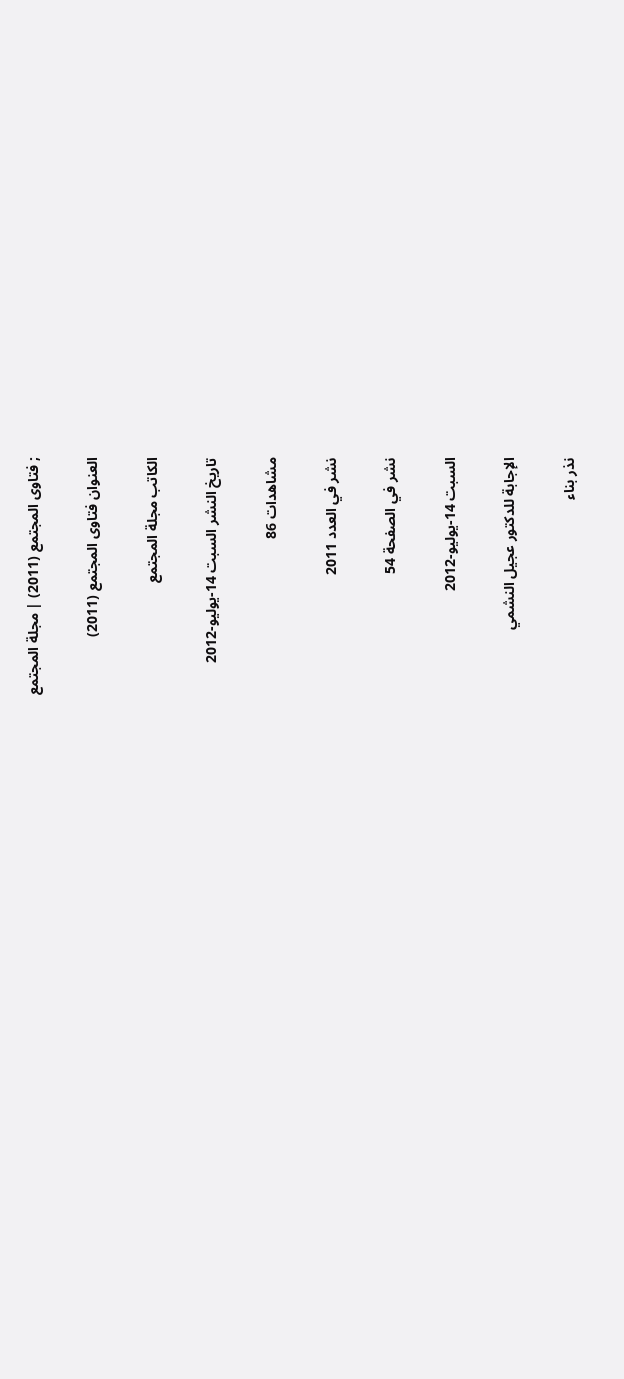; فتاوى المجتمع (2011) | مجلة المجتمع

العنوان فتاوى المجتمع (2011)

الكاتب مجلة المجتمع

تاريخ النشر السبت 14-يوليو-2012

مشاهدات 86

نشر في العدد 2011

نشر في الصفحة 54

السبت 14-يوليو-2012

الإجابة للدكتور عجيل النشمي

نذر بناء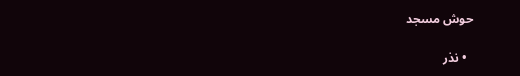حوش مسجد

  • نذر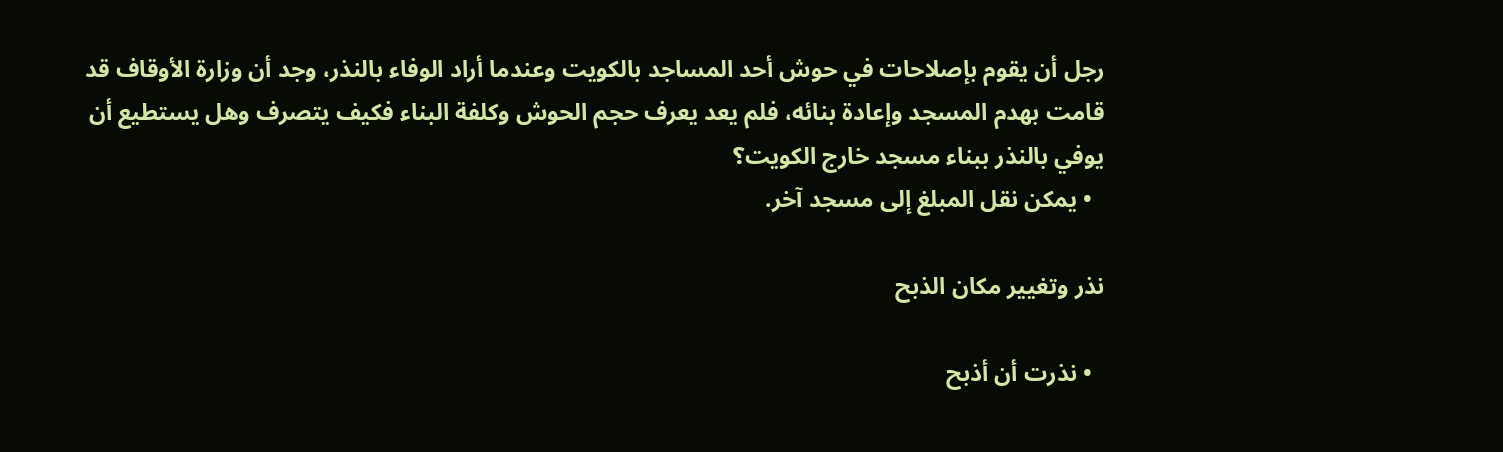رجل أن يقوم بإصلاحات في حوش أحد المساجد بالكويت وعندما أراد الوفاء بالنذر، وجد أن وزارة الأوقاف قد قامت بهدم المسجد وإعادة بنائه، فلم يعد يعرف حجم الحوش وكلفة البناء فكيف يتصرف وهل يستطيع أن يوفي بالنذر ببناء مسجد خارج الكويت؟
  • يمكن نقل المبلغ إلى مسجد آخر.

نذر وتغيير مكان الذبح

  • نذرت أن أذبح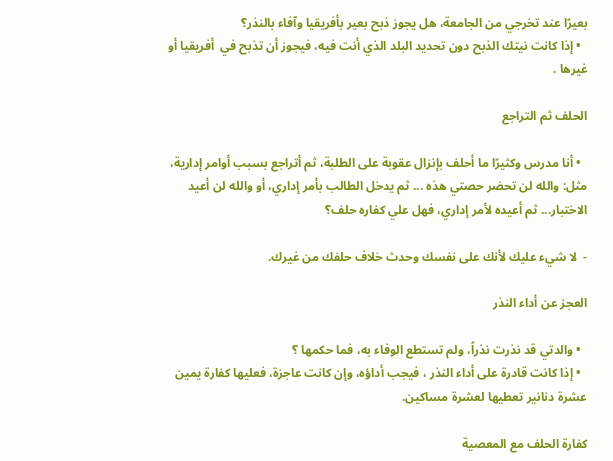بعيرًا عند تخرجي من الجامعة، هل يجوز ذبح بعير بأفريقيا وآفاء بالنذر؟
  • إذا كانت نيتك الذبح دون تحديد البلد الذي أنت فيه، فيجوز أن تذبح في  أفريقيا أو غيرها .

الحلف ثم التراجع

  • أنا مدرس وكثيرًا ما أحلف بإنزال عقوبة على الطلبة، ثم أتراجع بسبب أوامر إدارية، مثل: والله لن تحضر حصتي هذه ... ثم يدخل الطالب بأمر إداري، أو والله لن أعيد الاختبار... ثم أعيده لأمر إداري، فهل علي كفاره حلف؟

-  لا شيء عليك لأنك على نفسك وحدث خلاف حلفك من غيرك.

العجز عن أداء النذر

  • والدتي قد نذرت نذراً، ولم تستطع الوفاء به، فما حكمها ؟
  • إذا كانت قادرة على أداء النذر ، فيجب أداؤه، وإن كانت عاجزة، فعليها كفارة يمين عشرة دنانير تعطيها لعشرة مساكين.

كفارة الحلف مع المعصية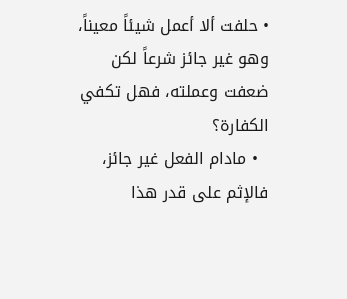• حلفت ألا أعمل شيئاً معيناً، وهو غير جائز شرعاً لكن ضعفت وعملته، فهل تكفي الكفارة؟
  • مادام الفعل غير جائز، فالإثم على قدر هذا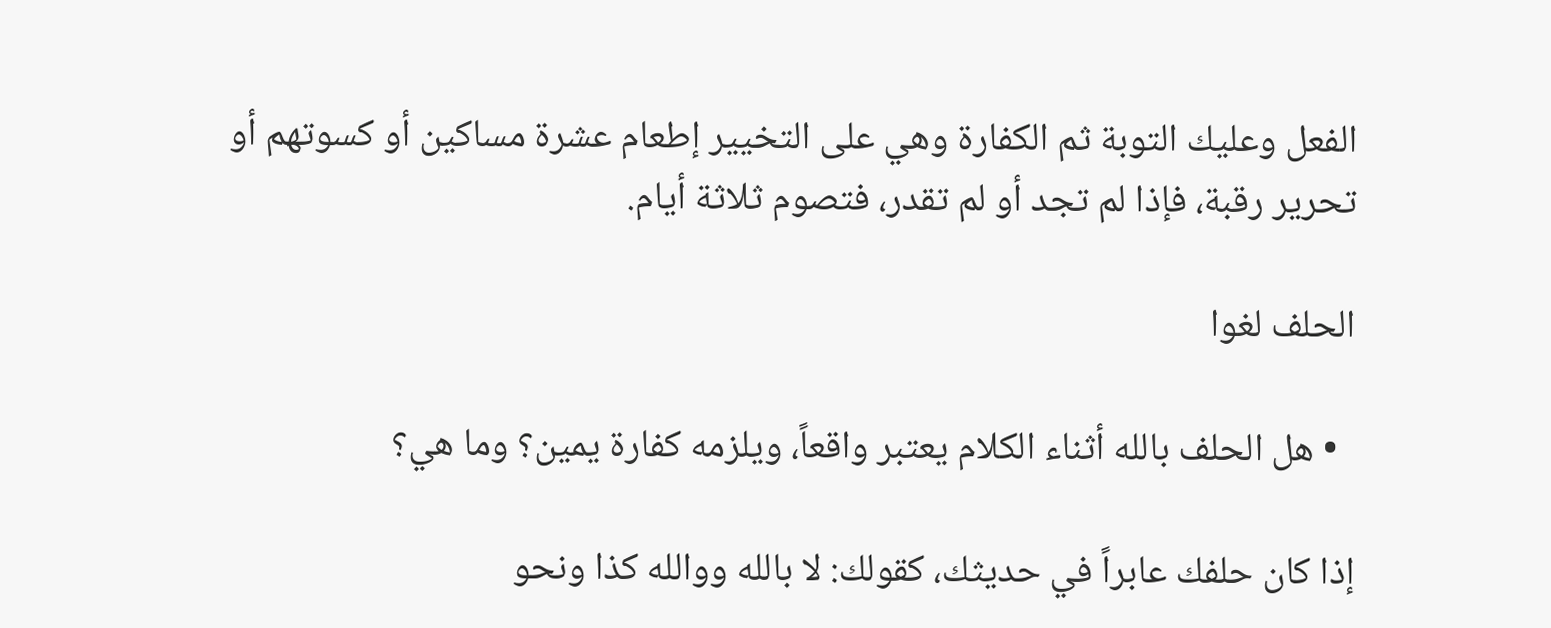الفعل وعليك التوبة ثم الكفارة وهي على التخيير إطعام عشرة مساكين أو كسوتهم أو تحرير رقبة، فإذا لم تجد أو لم تقدر، فتصوم ثلاثة أيام.

الحلف لغوا

  • هل الحلف بالله أثناء الكلام يعتبر واقعاً، ويلزمه كفارة يمين؟ وما هي؟

إذا كان حلفك عابراً في حديثك، كقولك: لا بالله ووالله كذا ونحو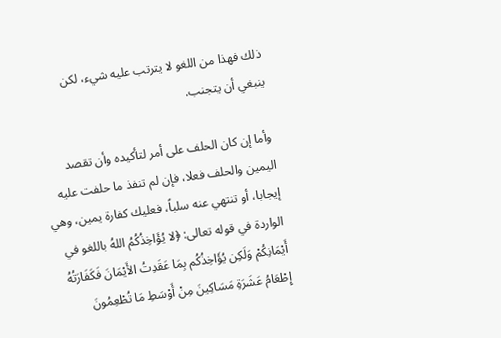ذلك فهذا من اللغو لا يترتب عليه شيء، لكن ينبغي أن يتجنب.

وأما إن كان الحلف على أمر لتأكيده وأن تقصد اليمين والحلف فعلا، فإن لم تنفذ ما حلفت عليه إيجابا، أو تنتهي عنه سلباً، فعليك كفارة يمين، وهي الواردة في قوله تعالى: ﴿لا يُؤَاخِذُكُمُ اللهُ باللغو في أَيْمَانِكُمْ وَلَكِن يُؤَاخِذُكُم بِمَا عَقَدِتُ الأَيْمَانَ فَكَفَارَتُهُ إِطْعَامُ عَشَرَةِ مَسَاكِينَ مِنْ أَوْسَطِ مَا تُطْعِمُونَ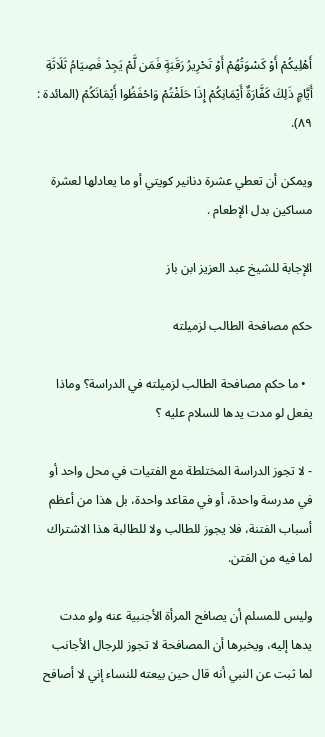أَهْلِيكُمْ أَوْ كَسْوَتُهُمْ أَوْ تَحْرِيرُ رَقَبَةٍ فَمَن لَّمْ يَجِدْ فَصِيَامُ ثَلَاثَةِ أَيَّامٍ ذَلِكَ كَفَّارَةٌ أَيْمَانِكُمْ إِذَا حَلَفْتُمْ وَاحْفَظُوا أَيْمَانَكُمْ (المائدة : ۸۹).

ويمكن أن تعطي عشرة دنانير كويتي أو ما يعادلها لعشرة مساكين بدل الإطعام .

الإجابة للشيخ عبد العزيز ابن باز

حكم مصافحة الطالب لزميلته

  • ما حكم مصافحة الطالب لزميلته في الدراسة؟ وماذا يفعل لو مدت يدها للسلام عليه ؟

- لا تجوز الدراسة المختلطة مع الفتيات في محل واحد أو في مدرسة واحدة، أو في مقاعد واحدة، بل هذا من أعظم أسباب الفتنة، فلا يجوز للطالب ولا للطالبة هذا الاشتراك لما فيه من الفتن.

وليس للمسلم أن يصافح المرأة الأجنبية عنه ولو مدت يدها إليه، ويخبرها أن المصافحة لا تجوز للرجال الأجانب لما ثبت عن النبي أنه قال حين بيعته للنساء إني لا أصافح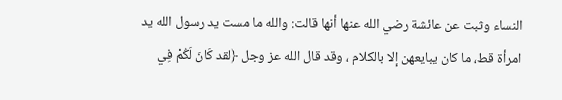النساء وثبت عن عائشة رضي الله عنها أنها قالت: والله ما مست يد رسول الله يد امرأة قط، ما كان يبايعهن إلا بالكلام ، وقد قال الله عز وجل ﴿لقد كَانَ لَكُمْ فِي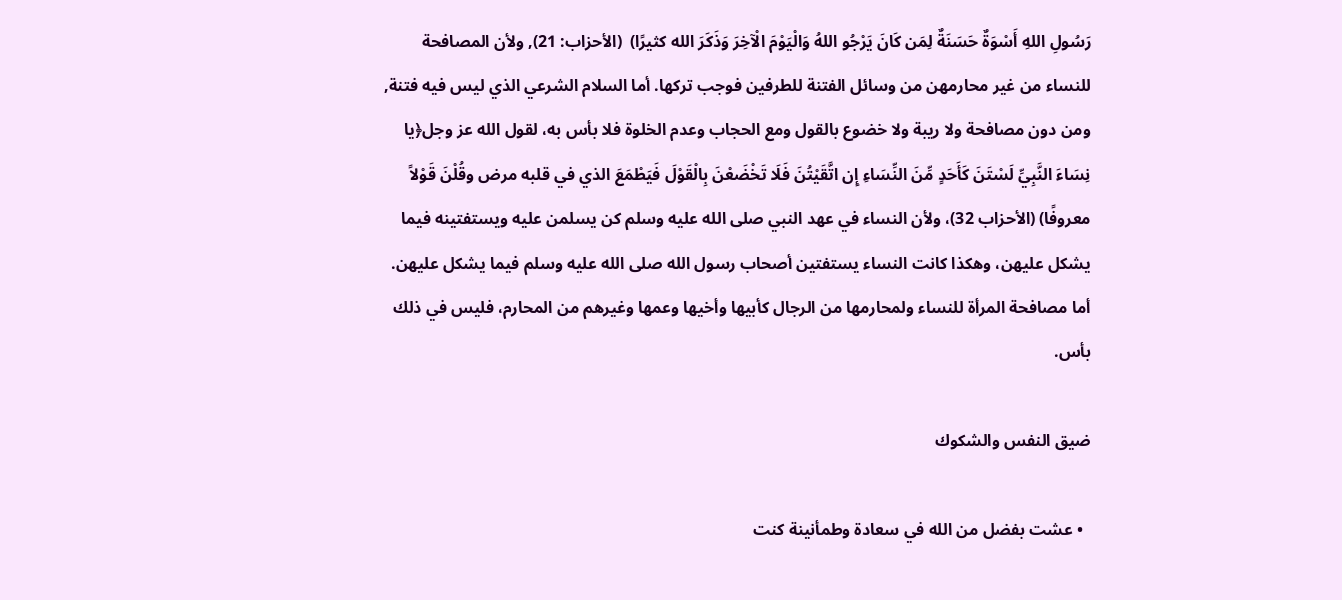رَسُولِ اللهِ أَسْوَةٌ حَسَنَةٌ لِمَن كَانَ يَرْجُو اللهُ وَالْيَوْمَ الْآخِرَ وَذَكَرَ الله كثيرًا)  (الأحزاب: 21), ولأن المصافحة للنساء من غير محارمهن من وسائل الفتنة للطرفين فوجب تركها. أما السلام الشرعي الذي ليس فيه فتنة, ومن دون مصافحة ولا ريبة ولا خضوع بالقول ومع الحجاب وعدم الخلوة فلا بأس به، لقول الله عز وجل﴿يا نِسَاءَ النَّبِيِّ لَسْتَنَ كَأَحَدٍ مِّنَ النِّسَاءِ إِن اتَّقَيْتُنَ فَلَا تَخْضَعْنَ بِالْقَوْلَ فَيَطْمَعَ الذي في قلبه مرض وقُلْنَ قَوْلاً معروفًا) (الأحزاب 32)، ولأن النساء في عهد النبي صلى الله عليه وسلم كن يسلمن عليه ويستفتينه فيما يشكل عليهن، وهكذا كانت النساء يستفتين أصحاب رسول الله صلى الله عليه وسلم فيما يشكل عليهن. أما مصافحة المرأة للنساء ولمحارمها من الرجال كأبيها وأخيها وعمها وغيرهم من المحارم، فليس في ذلك بأس.

ضيق النفس والشكوك

  • عشت بفضل من الله في سعادة وطمأنينة كنت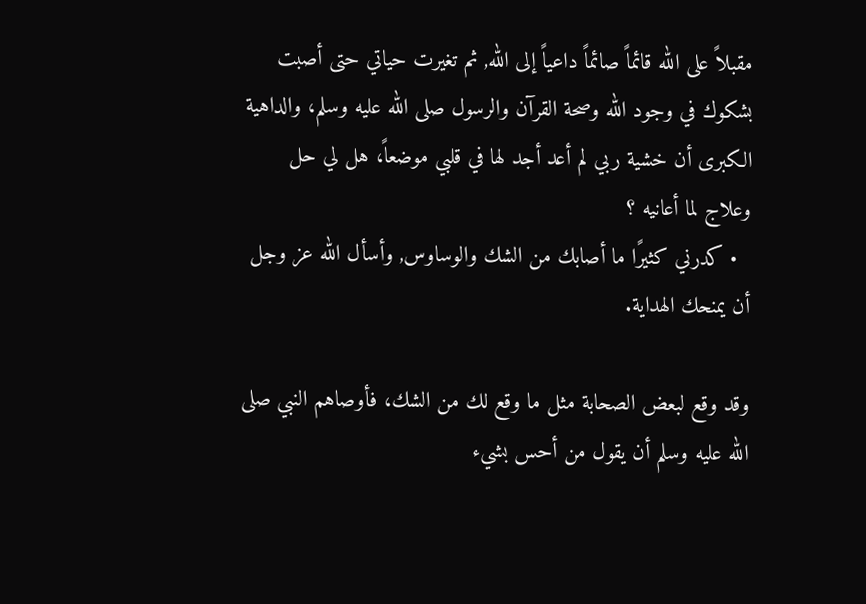مقبلاً على الله قائماً صائماً داعياً إلى الله, ثم تغيرت حياتي حتى أصبت بشكوك في وجود الله وصحة القرآن والرسول صلى الله عليه وسلم، والداهية الكبرى أن خشية ربي لم أعد أجد لها في قلبي موضعاً، هل لي حل وعلاج لما أعانيه ؟
  • كدرني كثيرًا ما أصابك من الشك والوساوس, وأسأل الله عز وجل أن يمنحك الهداية.

وقد وقع لبعض الصحابة مثل ما وقع لك من الشك، فأوصاهم النبي صلى الله عليه وسلم أن يقول من أحس بشيء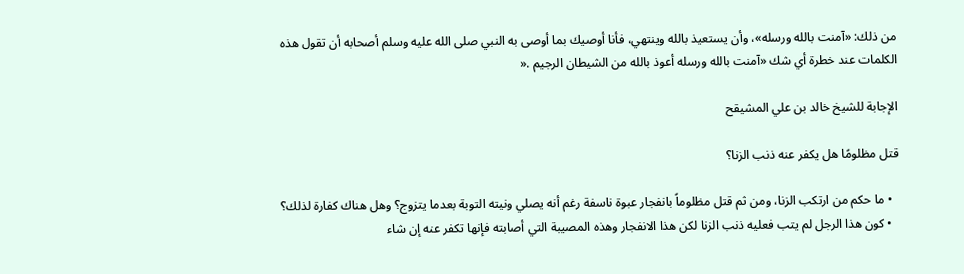من ذلك: «آمنت بالله ورسله»، وأن يستعيذ بالله وينتهي، فأنا أوصيك بما أوصى به النبي صلى الله عليه وسلم أصحابه أن تقول هذه الكلمات عند خطرة أي شك «آمنت بالله ورسله أعوذ بالله من الشيطان الرجيم .«

الإجابة للشيخ خالد بن علي المشيقح

قتل مظلومًا هل يكفر عنه ذنب الزنا؟

  • ما حكم من ارتكب الزنا، ومن ثم قتل مظلوماً بانفجار عبوة ناسفة رغم أنه يصلي ونيته التوبة بعدما يتزوج؟ وهل هناك كفارة لذلك؟
  • كون هذا الرجل لم يتب فعليه ذنب الزنا لكن هذا الانفجار وهذه المصيبة التي أصابته فإنها تكفر عنه إن شاء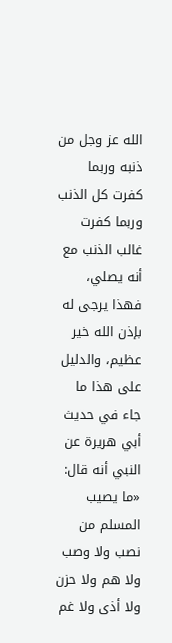الله عز وجل من ذنبه وربما كفرت كل الذنب وربما كفرت غالب الذنب مع أنه يصلي، فهذا يرجى له بإذن الله خير عظيم، والدليل على هذا ما جاء في حديث أبي هريرة عن النبي أنه قال: «ما يصيب المسلم من نصب ولا وصب ولا هم ولا حزن ولا أذى ولا غم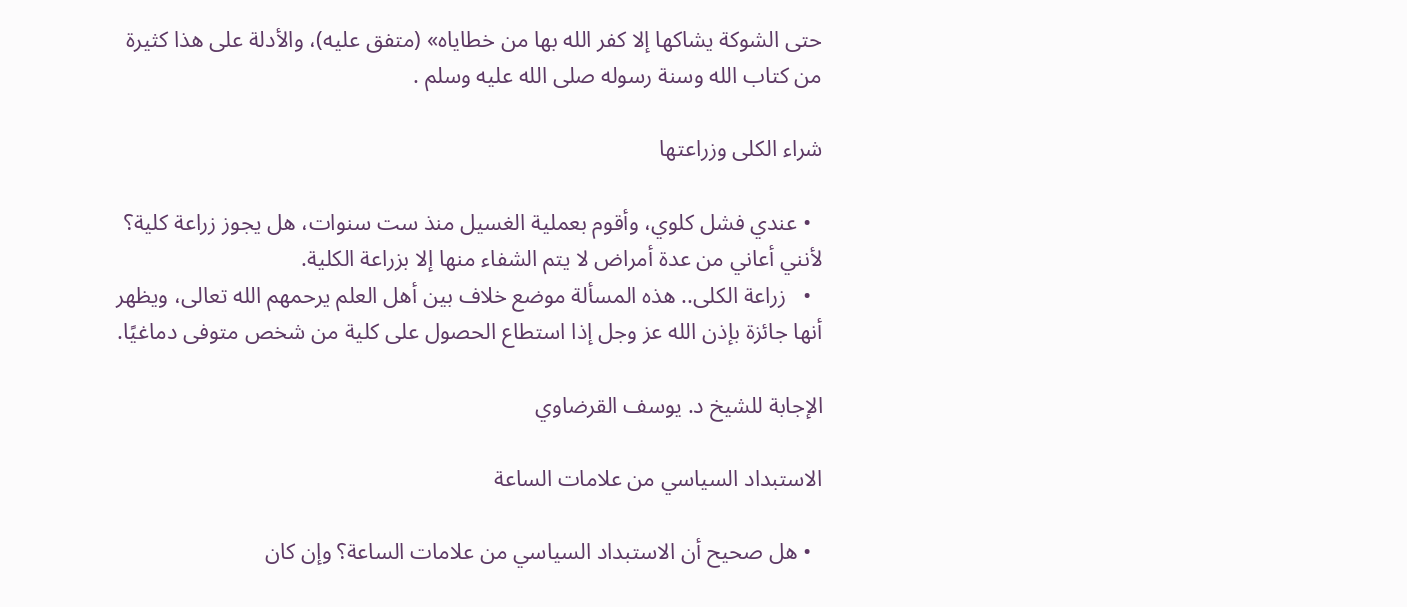حتى الشوكة يشاكها إلا كفر الله بها من خطاياه» (متفق عليه)، والأدلة على هذا كثيرة من كتاب الله وسنة رسوله صلى الله عليه وسلم .

شراء الكلى وزراعتها

  • عندي فشل كلوي، وأقوم بعملية الغسيل منذ ست سنوات، هل يجوز زراعة كلية؟ لأنني أعاني من عدة أمراض لا يتم الشفاء منها إلا بزراعة الكلية.
  •   زراعة الكلى.. هذه المسألة موضع خلاف بين أهل العلم يرحمهم الله تعالى، ويظهر أنها جائزة بإذن الله عز وجل إذا استطاع الحصول على كلية من شخص متوفى دماغيًا.

الإجابة للشيخ د. يوسف القرضاوي

الاستبداد السياسي من علامات الساعة

  • هل صحيح أن الاستبداد السياسي من علامات الساعة؟ وإن كان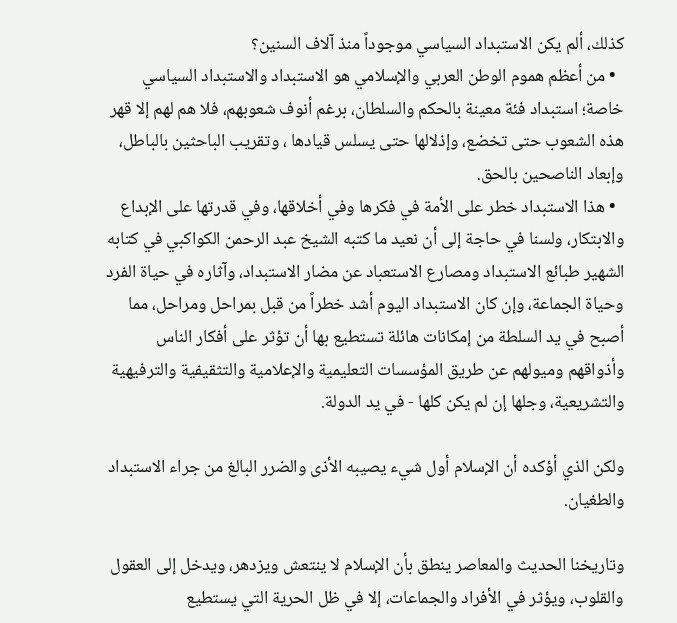كذلك، ألم يكن الاستبداد السياسي موجوداً منذ آلاف السنين؟
  • من أعظم هموم الوطن العربي والإسلامي هو الاستبداد والاستبداد السياسي خاصة؛ استبداد فئة معينة بالحكم والسلطان، برغم أنوف شعوبهم، فلا هم لهم إلا قهر هذه الشعوب حتى تخضع، وإذلالها حتى يسلس قيادها ، وتقريب الباحثين بالباطل، وإبعاد الناصحين بالحق.
  • هذا الاستبداد خطر على الأمة في فكرها وفي أخلاقها، وفي قدرتها على الإبداع والابتكار، ولسنا في حاجة إلى أن نعيد ما كتبه الشيخ عبد الرحمن الكواكبي في كتابه الشهير طبائع الاستبداد ومصارع الاستعباد عن مضار الاستبداد، وآثاره في حياة الفرد وحياة الجماعة، وإن كان الاستبداد اليوم أشد خطراً من قبل بمراحل ومراحل، مما أصبح في يد السلطة من إمكانات هائلة تستطيع بها أن تؤثر على أفكار الناس وأذواقهم وميولهم عن طريق المؤسسات التعليمية والإعلامية والتثقيفية والترفيهية والتشريعية، وجلها إن لم يكن كلها - في يد الدولة.

ولكن الذي أؤكده أن الإسلام أول شيء يصيبه الأذى والضرر البالغ من جراء الاستبداد والطغيان.

وتاريخنا الحديث والمعاصر ينطق بأن الإسلام لا ينتعش ويزدهر، ويدخل إلى العقول والقلوب، ويؤثر في الأفراد والجماعات، إلا في ظل الحرية التي يستطيع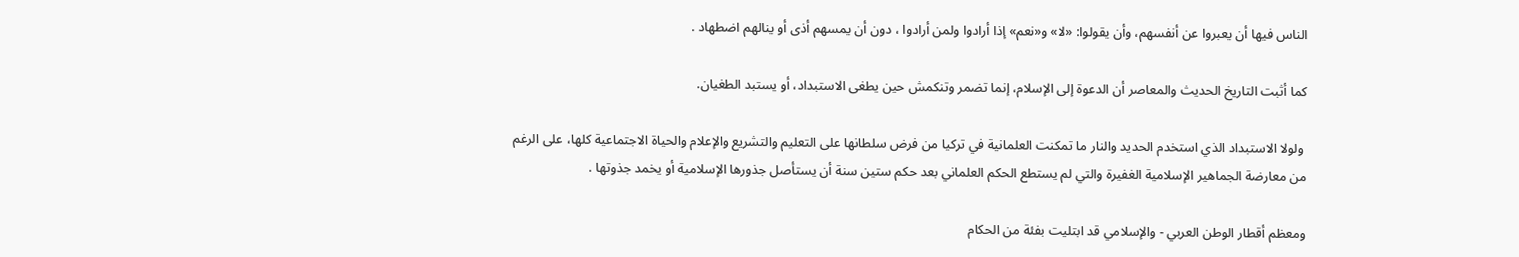الناس فيها أن يعبروا عن أنفسهم، وأن يقولوا: «لا» و«نعم» إذا أرادوا ولمن أرادوا ، دون أن يمسهم أذى أو ينالهم اضطهاد .

كما أثبت التاريخ الحديث والمعاصر أن الدعوة إلى الإسلام، إنما تضمر وتنكمش حين يطغى الاستبداد، أو يستبد الطغيان.

 ولولا الاستبداد الذي استخدم الحديد والنار ما تمكنت العلمانية في تركيا من فرض سلطانها على التعليم والتشريع والإعلام والحياة الاجتماعية كلها، على الرغم من معارضة الجماهير الإسلامية الغفيرة والتي لم يستطع الحكم العلماني بعد حكم ستين سنة أن يستأصل جذورها الإسلامية أو يخمد جذوتها .

ومعظم أقطار الوطن العربي - والإسلامي قد ابتليت بفئة من الحكام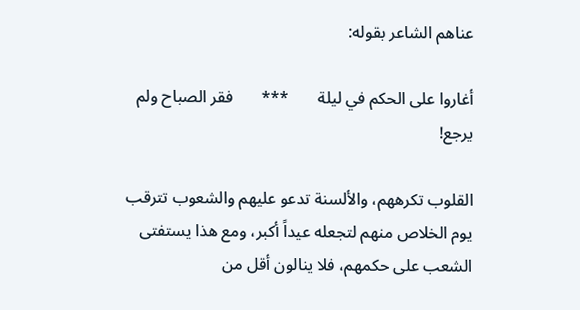عناهم الشاعر بقوله:

أغاروا على الحكم في ليلة       ***       فقر الصباح ولم يرجع!

القلوب تكرههم، والألسنة تدعو عليهم والشعوب تترقب يوم الخلاص منهم لتجعله عيداً أكبر، ومع هذا يستفتى الشعب على حكمهم، فلا ينالون أقل من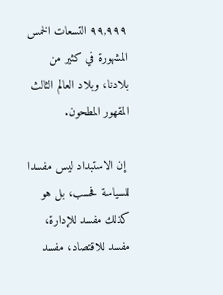۹۹,۹۹۹ التسعات الخمس المشهورة في كثير من بلادنا، وبلاد العالم الثالث المقهور المطحون.

 إن الاستبداد ليس مفسدا للسياسة فحسب، بل هو كذلك مفسد للإدارة، مفسد للاقتصاد، مفسد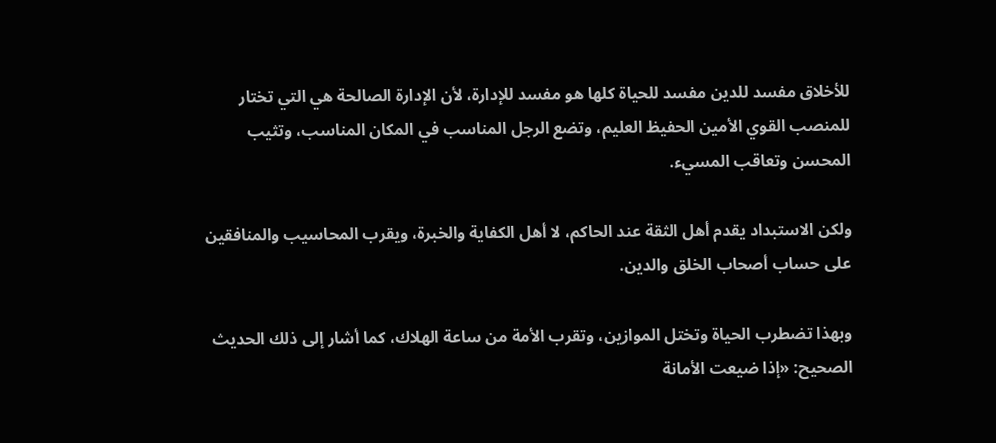للأخلاق مفسد للدين مفسد للحياة كلها هو مفسد للإدارة، لأن الإدارة الصالحة هي التي تختار للمنصب القوي الأمين الحفيظ العليم، وتضع الرجل المناسب في المكان المناسب، وتثيب المحسن وتعاقب المسيء.

ولكن الاستبداد يقدم أهل الثقة عند الحاكم، لا أهل الكفاية والخبرة، ويقرب المحاسيب والمنافقين على حساب أصحاب الخلق والدين.

وبهذا تضطرب الحياة وتختل الموازين، وتقرب الأمة من ساعة الهلاك، كما أشار إلى ذلك الحديث الصحيح: «إذا ضيعت الأمانة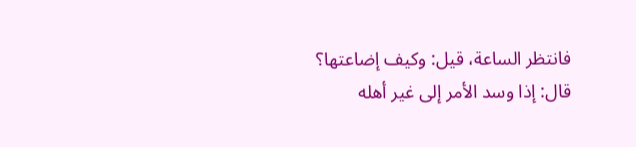فانتظر الساعة، قيل: وكيف إضاعتها؟ قال: إذا وسد الأمر إلى غير أهله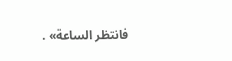فانتظر الساعة» .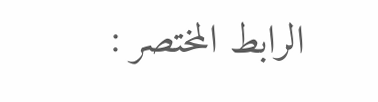الرابط المختصر :